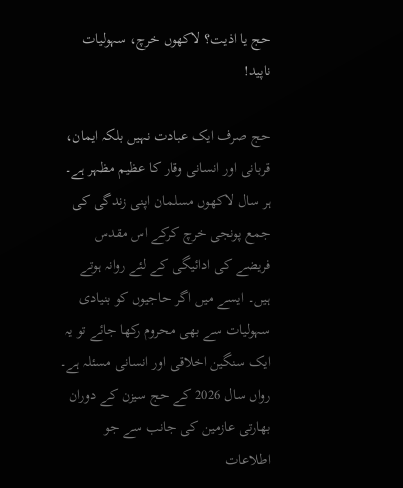حج یا اذیت؟ لاکھوں خرچ، سہولیات ناپید!

حج صرف ایک عبادت نہیں بلکہ ایمان، قربانی اور انسانی وقار کا عظیم مظہر ہے۔ ہر سال لاکھوں مسلمان اپنی زندگی کی جمع پونجی خرچ کرکے اس مقدس فریضے کی ادائیگی کے لئے روانہ ہوتے ہیں۔ ایسے میں اگر حاجیوں کو بنیادی سہولیات سے بھی محروم رکھا جائے تو یہ ایک سنگین اخلاقی اور انسانی مسئلہ ہے۔
رواں سال 2026 کے حج سیزن کے دوران بھارتی عازمین کی جانب سے جو اطلاعات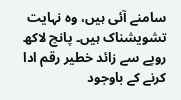سامنے آئی ہیں، وہ نہایت تشویشناک ہیں۔ پانچ لاکھ روپے سے زائد خطیر رقم ادا کرنے کے باوجود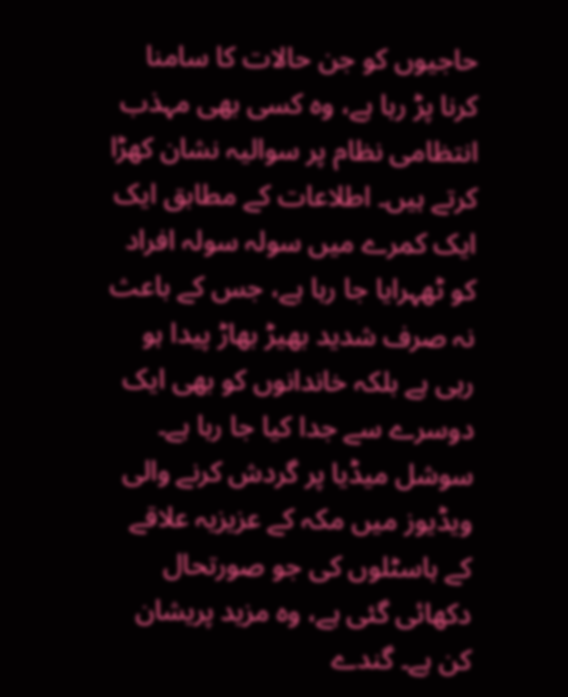حاجیوں کو جن حالات کا سامنا کرنا پڑ رہا ہے، وہ کسی بھی مہذب انتظامی نظام پر سوالیہ نشان کھڑا کرتے ہیں۔ اطلاعات کے مطابق ایک ایک کمرے میں سولہ سولہ افراد کو ٹھہرایا جا رہا ہے، جس کے باعث نہ صرف شدید بھیڑ بھاڑ پیدا ہو رہی ہے بلکہ خاندانوں کو بھی ایک دوسرے سے جدا کیا جا رہا ہے۔
سوشل میڈیا پر گردش کرنے والی ویڈیوز میں مکہ کے عزیزیہ علاقے کے ہاسٹلوں کی جو صورتحال دکھائی گئی ہے، وہ مزید پریشان کن ہے۔ گندے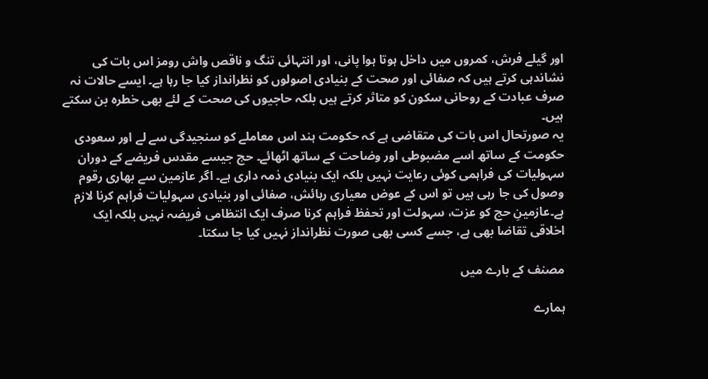اور گیلے فرش، کمروں میں داخل ہوتا ہوا پانی، اور انتہائی تنگ و ناقص واش رومز اس بات کی نشاندہی کرتے ہیں کہ صفائی اور صحت کے بنیادی اصولوں کو نظرانداز کیا جا رہا ہے۔ ایسے حالات نہ صرف عبادت کے روحانی سکون کو متاثر کرتے ہیں بلکہ حاجیوں کی صحت کے لئے بھی خطرہ بن سکتے ہیں۔
یہ صورتحال اس بات کی متقاضی ہے کہ حکومت ہند اس معاملے کو سنجیدگی سے لے اور سعودی حکومت کے ساتھ اسے مضبوطی اور وضاحت کے ساتھ اٹھائے۔ حج جیسے مقدس فریضے کے دوران سہولیات کی فراہمی کوئی رعایت نہیں بلکہ ایک بنیادی ذمہ داری ہے۔ اگر عازمین سے بھاری رقوم وصول کی جا رہی ہیں تو اس کے عوض معیاری رہائش، صفائی اور بنیادی سہولیات فراہم کرنا لازم ہے۔عازمینِ حج کو عزت، سہولت اور تحفظ فراہم کرنا صرف ایک انتظامی فریضہ نہیں بلکہ ایک اخلاقی تقاضا بھی ہے، جسے کسی بھی صورت نظرانداز نہیں کیا جا سکتا۔

مصنف کے بارے میں

ہمارے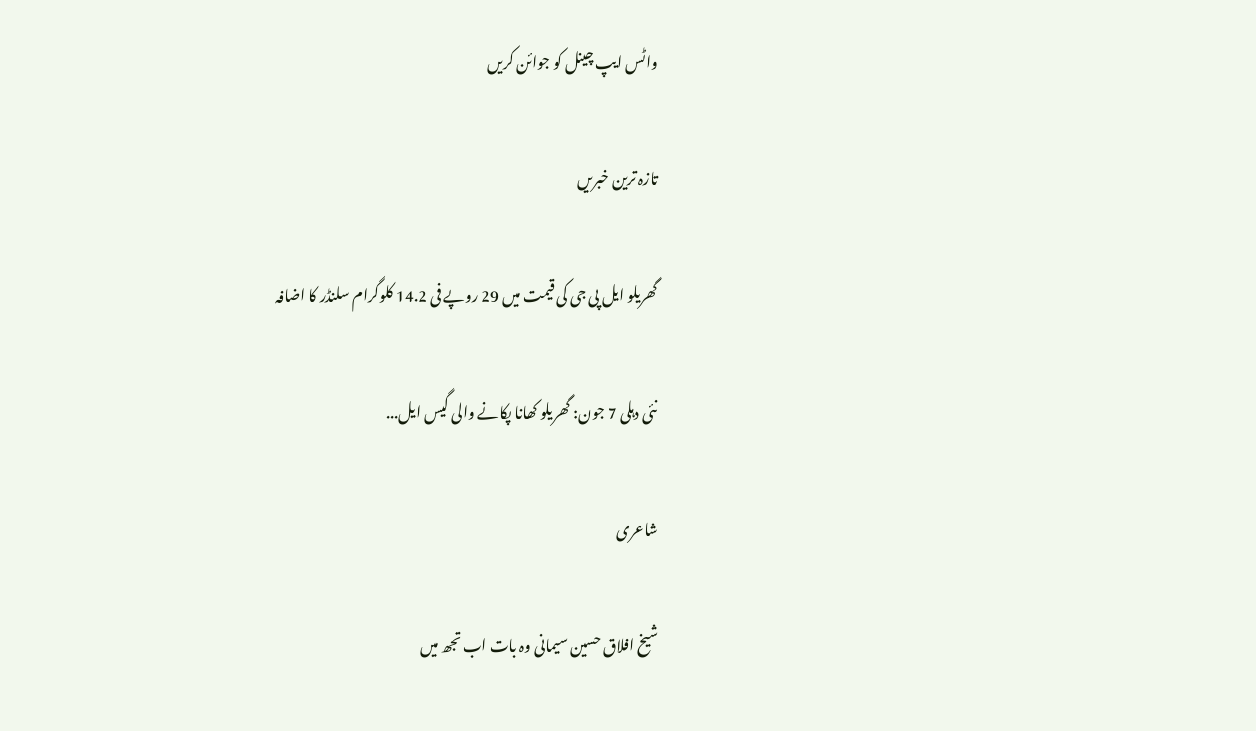واٹس ایپ چینل کو جوائن کریں

تازہ ترین خبریں

گھریلو ایل پی جی کی قیمت میں 29 روپے فی 14.2 کلوگرام سلنڈر کا اضافہ

نئی دہلی 7 جون: گھریلو کھانا پکانے والی گیس ایل...

شاعری

شیخ افلاق حسین سیمانی وہ بات اب تجھ میں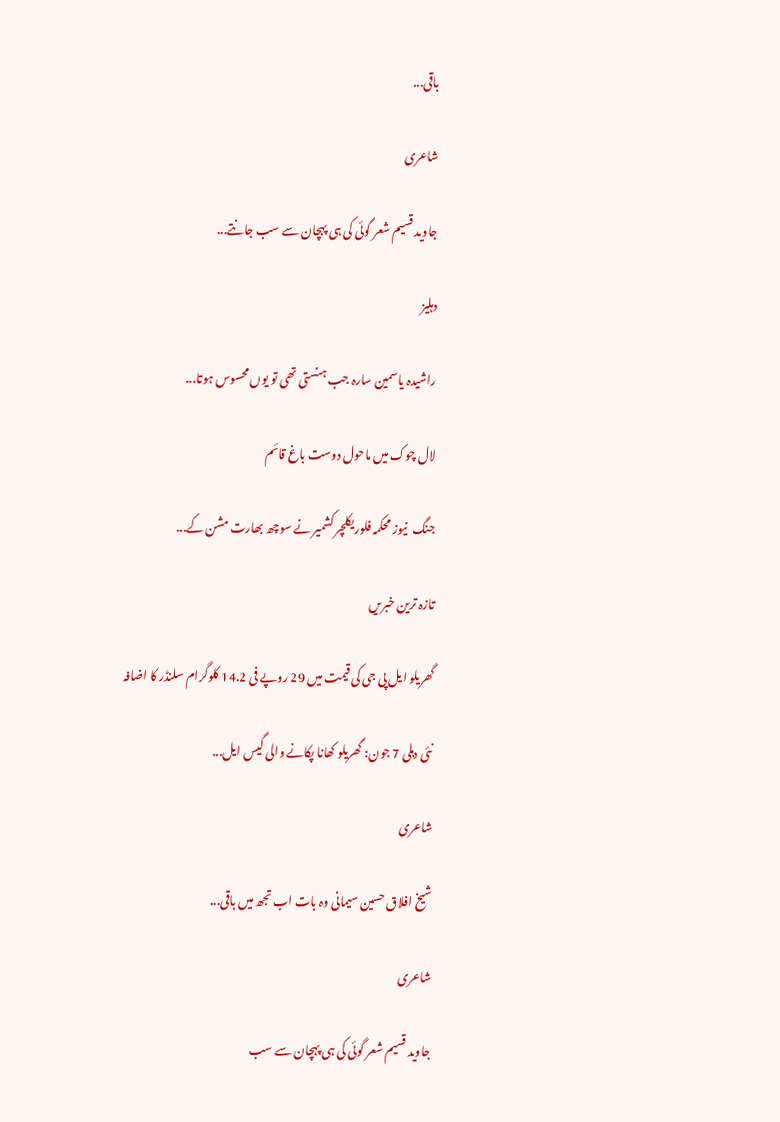باقی...

شاعری

جاوید قسیم شعر گوئی کی ہی پہچان سے سب جانتے...

دہلیز

راشیدہ یاسمین سارہ جب ہنستی تھی تو یوں محسوس ہوتا...

لال چوک میں ماحول دوست باغ قائم

جنگ  نیوز محکمہ فلوریکلچر کشمیر نے سوچھ بھارت مشن کے...

تازہ ترین خبریں

گھریلو ایل پی جی کی قیمت میں 29 روپے فی 14.2 کلوگرام سلنڈر کا اضافہ

نئی دہلی 7 جون: گھریلو کھانا پکانے والی گیس ایل...

شاعری

شیخ افلاق حسین سیمانی وہ بات اب تجھ میں باقی...

شاعری

جاوید قسیم شعر گوئی کی ہی پہچان سے سب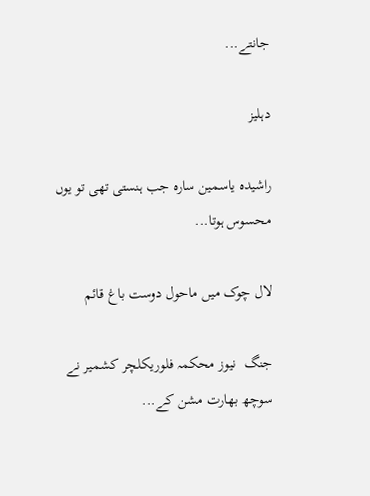جانتے...

دہلیز

راشیدہ یاسمین سارہ جب ہنستی تھی تو یوں محسوس ہوتا...

لال چوک میں ماحول دوست باغ قائم

جنگ  نیوز محکمہ فلوریکلچر کشمیر نے سوچھ بھارت مشن کے...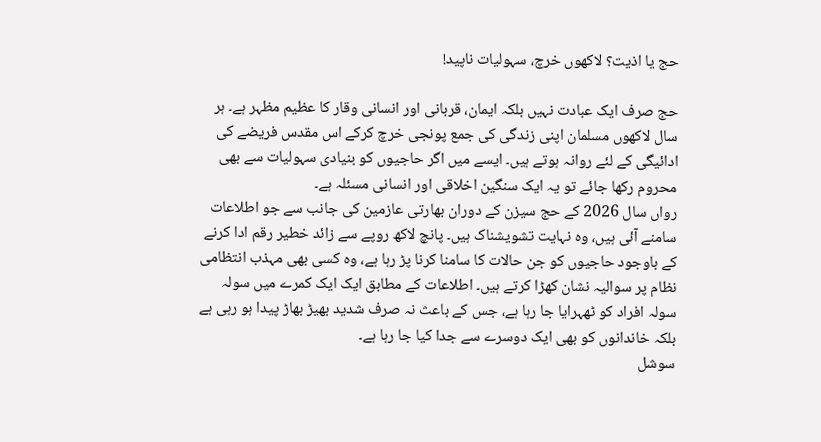حج یا اذیت؟ لاکھوں خرچ، سہولیات ناپید!

حج صرف ایک عبادت نہیں بلکہ ایمان، قربانی اور انسانی وقار کا عظیم مظہر ہے۔ ہر سال لاکھوں مسلمان اپنی زندگی کی جمع پونجی خرچ کرکے اس مقدس فریضے کی ادائیگی کے لئے روانہ ہوتے ہیں۔ ایسے میں اگر حاجیوں کو بنیادی سہولیات سے بھی محروم رکھا جائے تو یہ ایک سنگین اخلاقی اور انسانی مسئلہ ہے۔
رواں سال 2026 کے حج سیزن کے دوران بھارتی عازمین کی جانب سے جو اطلاعات سامنے آئی ہیں، وہ نہایت تشویشناک ہیں۔ پانچ لاکھ روپے سے زائد خطیر رقم ادا کرنے کے باوجود حاجیوں کو جن حالات کا سامنا کرنا پڑ رہا ہے، وہ کسی بھی مہذب انتظامی نظام پر سوالیہ نشان کھڑا کرتے ہیں۔ اطلاعات کے مطابق ایک ایک کمرے میں سولہ سولہ افراد کو ٹھہرایا جا رہا ہے، جس کے باعث نہ صرف شدید بھیڑ بھاڑ پیدا ہو رہی ہے بلکہ خاندانوں کو بھی ایک دوسرے سے جدا کیا جا رہا ہے۔
سوشل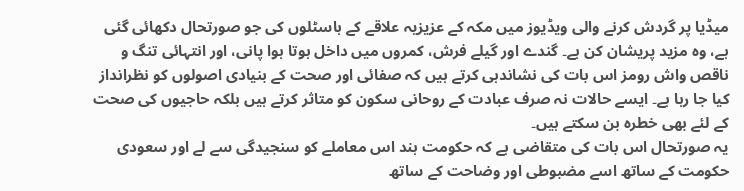میڈیا پر گردش کرنے والی ویڈیوز میں مکہ کے عزیزیہ علاقے کے ہاسٹلوں کی جو صورتحال دکھائی گئی ہے، وہ مزید پریشان کن ہے۔ گندے اور گیلے فرش، کمروں میں داخل ہوتا ہوا پانی، اور انتہائی تنگ و ناقص واش رومز اس بات کی نشاندہی کرتے ہیں کہ صفائی اور صحت کے بنیادی اصولوں کو نظرانداز کیا جا رہا ہے۔ ایسے حالات نہ صرف عبادت کے روحانی سکون کو متاثر کرتے ہیں بلکہ حاجیوں کی صحت کے لئے بھی خطرہ بن سکتے ہیں۔
یہ صورتحال اس بات کی متقاضی ہے کہ حکومت ہند اس معاملے کو سنجیدگی سے لے اور سعودی حکومت کے ساتھ اسے مضبوطی اور وضاحت کے ساتھ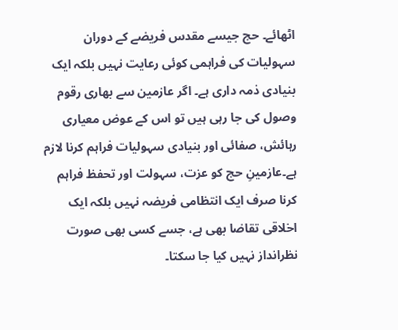اٹھائے۔ حج جیسے مقدس فریضے کے دوران سہولیات کی فراہمی کوئی رعایت نہیں بلکہ ایک بنیادی ذمہ داری ہے۔ اگر عازمین سے بھاری رقوم وصول کی جا رہی ہیں تو اس کے عوض معیاری رہائش، صفائی اور بنیادی سہولیات فراہم کرنا لازم ہے۔عازمینِ حج کو عزت، سہولت اور تحفظ فراہم کرنا صرف ایک انتظامی فریضہ نہیں بلکہ ایک اخلاقی تقاضا بھی ہے، جسے کسی بھی صورت نظرانداز نہیں کیا جا سکتا۔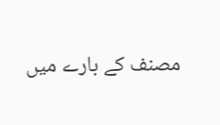مصنف کے بارے میں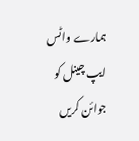ہمارے واٹس ایپ چینل کو جوائن کریں